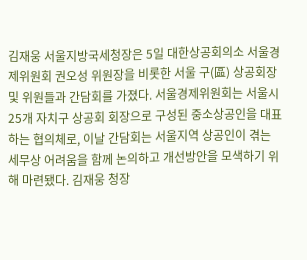김재웅 서울지방국세청장은 5일 대한상공회의소 서울경제위원회 권오성 위원장을 비롯한 서울 구(區) 상공회장 및 위원들과 간담회를 가졌다. 서울경제위원회는 서울시 25개 자치구 상공회 회장으로 구성된 중소상공인을 대표하는 협의체로, 이날 간담회는 서울지역 상공인이 겪는 세무상 어려움을 함께 논의하고 개선방안을 모색하기 위해 마련됐다. 김재웅 청장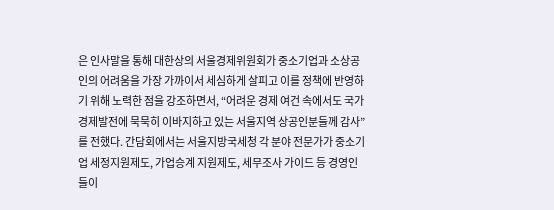은 인사말을 통해 대한상의 서울경제위원회가 중소기업과 소상공인의 어려움을 가장 가까이서 세심하게 살피고 이를 정책에 반영하기 위해 노력한 점을 강조하면서, “어려운 경제 여건 속에서도 국가 경제발전에 묵묵히 이바지하고 있는 서울지역 상공인분들께 감사”를 전했다. 간담회에서는 서울지방국세청 각 분야 전문가가 중소기업 세정지원제도, 가업승계 지원제도, 세무조사 가이드 등 경영인들이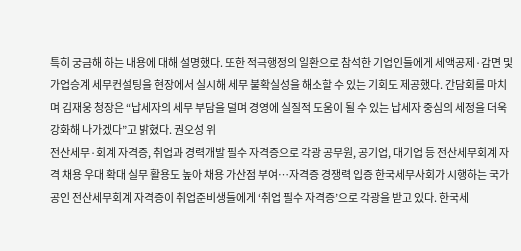특히 궁금해 하는 내용에 대해 설명했다. 또한 적극행정의 일환으로 참석한 기업인들에게 세액공제·감면 및 가업승계 세무컨설팅을 현장에서 실시해 세무 불확실성을 해소할 수 있는 기회도 제공했다. 간담회를 마치며 김재웅 청장은 “납세자의 세무 부담을 덜며 경영에 실질적 도움이 될 수 있는 납세자 중심의 세정을 더욱 강화해 나가겠다”고 밝혔다. 권오성 위
전산세무·회계 자격증, 취업과 경력개발 필수 자격증으로 각광 공무원, 공기업, 대기업 등 전산세무회계 자격 채용 우대 확대 실무 활용도 높아 채용 가산점 부여…자격증 경쟁력 입증 한국세무사회가 시행하는 국가 공인 전산세무회계 자격증이 취업준비생들에게 ‘취업 필수 자격증’으로 각광을 받고 있다. 한국세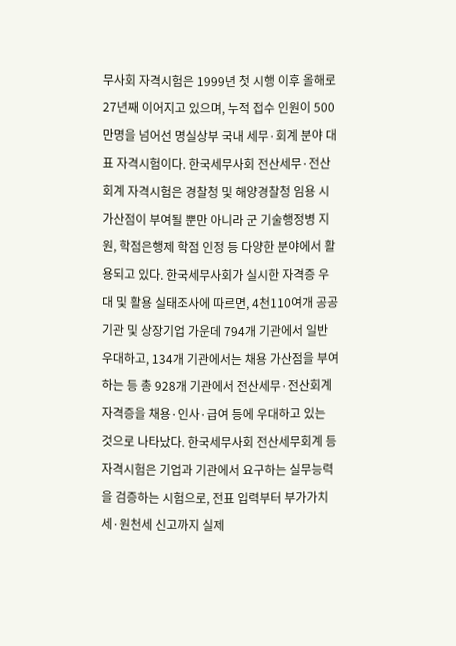무사회 자격시험은 1999년 첫 시행 이후 올해로 27년째 이어지고 있으며, 누적 접수 인원이 500만명을 넘어선 명실상부 국내 세무·회계 분야 대표 자격시험이다. 한국세무사회 전산세무·전산회계 자격시험은 경찰청 및 해양경찰청 임용 시 가산점이 부여될 뿐만 아니라 군 기술행정병 지원, 학점은행제 학점 인정 등 다양한 분야에서 활용되고 있다. 한국세무사회가 실시한 자격증 우대 및 활용 실태조사에 따르면, 4천110여개 공공기관 및 상장기업 가운데 794개 기관에서 일반 우대하고, 134개 기관에서는 채용 가산점을 부여하는 등 총 928개 기관에서 전산세무·전산회계 자격증을 채용·인사·급여 등에 우대하고 있는 것으로 나타났다. 한국세무사회 전산세무회계 등 자격시험은 기업과 기관에서 요구하는 실무능력을 검증하는 시험으로, 전표 입력부터 부가가치세·원천세 신고까지 실제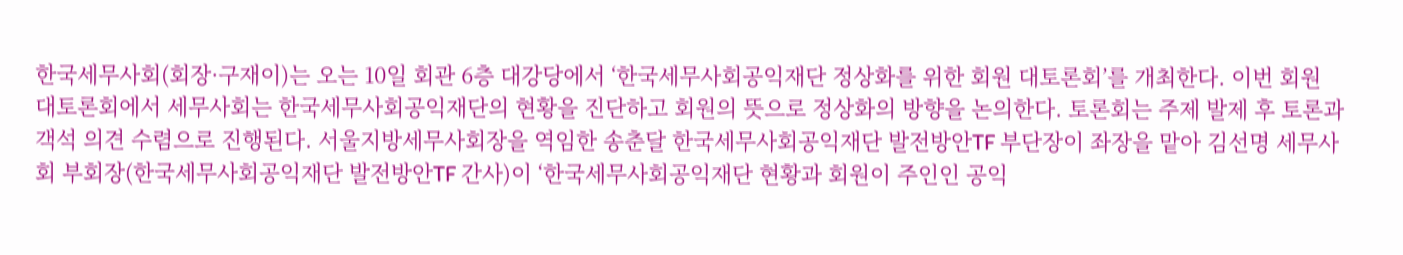한국세무사회(회장·구재이)는 오는 10일 회관 6층 대강당에서 ‘한국세무사회공익재단 정상화를 위한 회원 대토론회’를 개최한다. 이번 회원 대토론회에서 세무사회는 한국세무사회공익재단의 현황을 진단하고 회원의 뜻으로 정상화의 방향을 논의한다. 토론회는 주제 발제 후 토론과 객석 의견 수렴으로 진행된다. 서울지방세무사회장을 역임한 송춘달 한국세무사회공익재단 발전방안TF 부단장이 좌장을 맡아 김선명 세무사회 부회장(한국세무사회공익재단 발전방안TF 간사)이 ‘한국세무사회공익재단 현황과 회원이 주인인 공익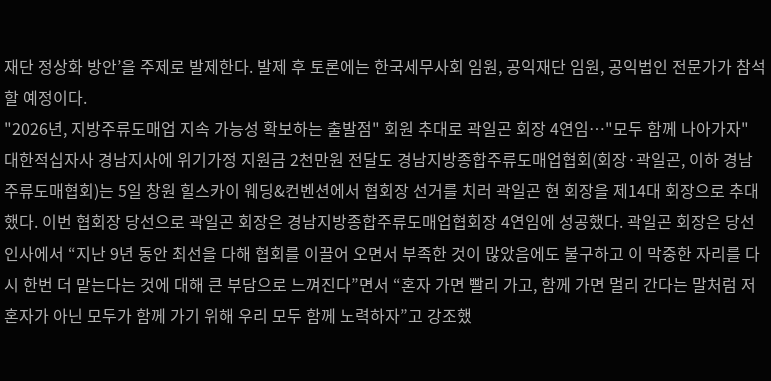재단 정상화 방안’을 주제로 발제한다. 발제 후 토론에는 한국세무사회 임원, 공익재단 임원, 공익법인 전문가가 참석할 예정이다.
"2026년, 지방주류도매업 지속 가능성 확보하는 출발점" 회원 추대로 곽일곤 회장 4연임…"모두 함께 나아가자" 대한적십자사 경남지사에 위기가정 지원금 2천만원 전달도 경남지방종합주류도매업협회(회장·곽일곤, 이하 경남주류도매협회)는 5일 창원 힐스카이 웨딩&컨벤션에서 협회장 선거를 치러 곽일곤 현 회장을 제14대 회장으로 추대했다. 이번 협회장 당선으로 곽일곤 회장은 경남지방종합주류도매업협회장 4연임에 성공했다. 곽일곤 회장은 당선 인사에서 “지난 9년 동안 최선을 다해 협회를 이끌어 오면서 부족한 것이 많았음에도 불구하고 이 막중한 자리를 다시 한번 더 맡는다는 것에 대해 큰 부담으로 느껴진다”면서 “혼자 가면 빨리 가고, 함께 가면 멀리 간다는 말처럼 저 혼자가 아닌 모두가 함께 가기 위해 우리 모두 함께 노력하자”고 강조했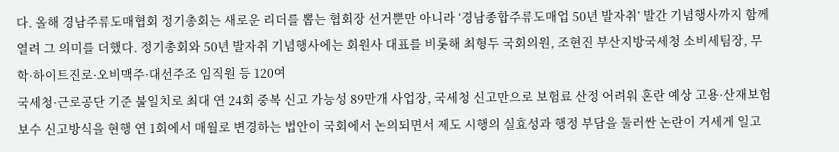다. 올해 경남주류도매협회 정기총회는 새로운 리더를 뽑는 협회장 선거뿐만 아니라 ‘경남종합주류도매업 50년 발자취’ 발간 기념행사까지 함께 열려 그 의미를 더했다. 정기총회와 50년 발자취 기념행사에는 회원사 대표를 비롯해 최형두 국회의원, 조현진 부산지방국세청 소비세팀장, 무학·하이트진로·오비맥주·대선주조 임직원 등 120여
국세청·근로공단 기준 불일치로 최대 연 24회 중복 신고 가능성 89만개 사업장, 국세청 신고만으로 보험료 산정 어려워 혼란 예상 고용·산재보험 보수 신고방식을 현행 연 1회에서 매월로 변경하는 법안이 국회에서 논의되면서 제도 시행의 실효성과 행정 부담을 둘러싼 논란이 거세게 일고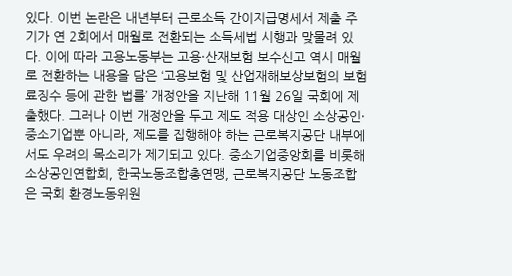있다. 이번 논란은 내년부터 근로소득 간이지급명세서 제출 주기가 연 2회에서 매월로 전환되는 소득세법 시행과 맞물려 있다. 이에 따라 고용노동부는 고용·산재보험 보수신고 역시 매월로 전환하는 내용을 담은 ‘고용보험 및 산업재해보상보험의 보험료징수 등에 관한 법률’ 개정안을 지난해 11월 26일 국회에 제출했다. 그러나 이번 개정안을 두고 제도 적용 대상인 소상공인·중소기업뿐 아니라, 제도를 집행해야 하는 근로복지공단 내부에서도 우려의 목소리가 제기되고 있다. 중소기업중앙회를 비롯해 소상공인연합회, 한국노동조합총연맹, 근로복지공단 노동조합은 국회 환경노동위원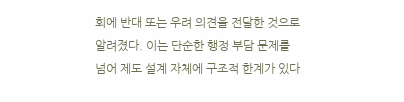회에 반대 또는 우려 의견을 전달한 것으로 알려졌다. 이는 단순한 행정 부담 문제를 넘어 제도 설계 자체에 구조적 한계가 있다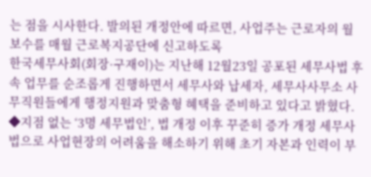는 점을 시사한다. 발의된 개정안에 따르면, 사업주는 근로자의 월 보수를 매월 근로복지공단에 신고하도록
한국세무사회(회장·구재이)는 지난해 12월23일 공포된 세무사법 후속 업무를 순조롭게 진행하면서 세무사와 납세자, 세무사사무소 사무직원들에게 행정지원과 맞춤형 혜택을 준비하고 있다고 밝혔다. ◆지점 없는 ‘3명 세무법인’, 법 개정 이후 꾸준히 증가 개정 세무사법으로 사업현장의 어려움을 해소하기 위해 초기 자본과 인력이 부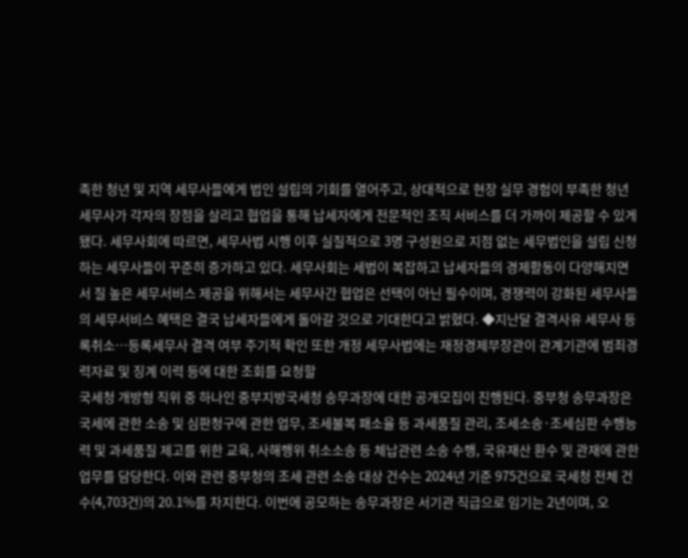족한 청년 및 지역 세무사들에게 법인 설립의 기회를 열어주고, 상대적으로 현장 실무 경험이 부족한 청년세무사가 각자의 장점을 살리고 협업을 통해 납세자에게 전문적인 조직 서비스를 더 가까이 제공할 수 있게 됐다. 세무사회에 따르면, 세무사법 시행 이후 실질적으로 3명 구성원으로 지점 없는 세무법인을 설립 신청하는 세무사들이 꾸준히 증가하고 있다. 세무사회는 세법이 복잡하고 납세자들의 경제활동이 다양해지면서 질 높은 세무서비스 제공을 위해서는 세무사간 협업은 선택이 아닌 필수이며, 경쟁력이 강화된 세무사들의 세무서비스 혜택은 결국 납세자들에게 돌아갈 것으로 기대한다고 밝혔다. ◆지난달 결격사유 세무사 등록취소…등록세무사 결격 여부 주기적 확인 또한 개정 세무사법에는 재정경제부장관이 관계기관에 범죄경력자료 및 징계 이력 등에 대한 조회를 요청할
국세청 개방형 직위 중 하나인 중부지방국세청 송무과장에 대한 공개모집이 진행된다. 중부청 송무과장은 국세에 관한 소송 및 심판청구에 관한 업무, 조세불복 패소율 등 과세품질 관리, 조세소송·조세심판 수행능력 및 과세품질 제고를 위한 교육, 사해행위 취소소송 등 체납관련 소송 수행, 국유재산 환수 및 관재에 관한 업무를 담당한다. 이와 관련 중부청의 조세 관련 소송 대상 건수는 2024년 기준 975건으로 국세청 전체 건수(4,703건)의 20.1%를 차지한다. 이번에 공모하는 송무과장은 서기관 직급으로 임기는 2년이며, 오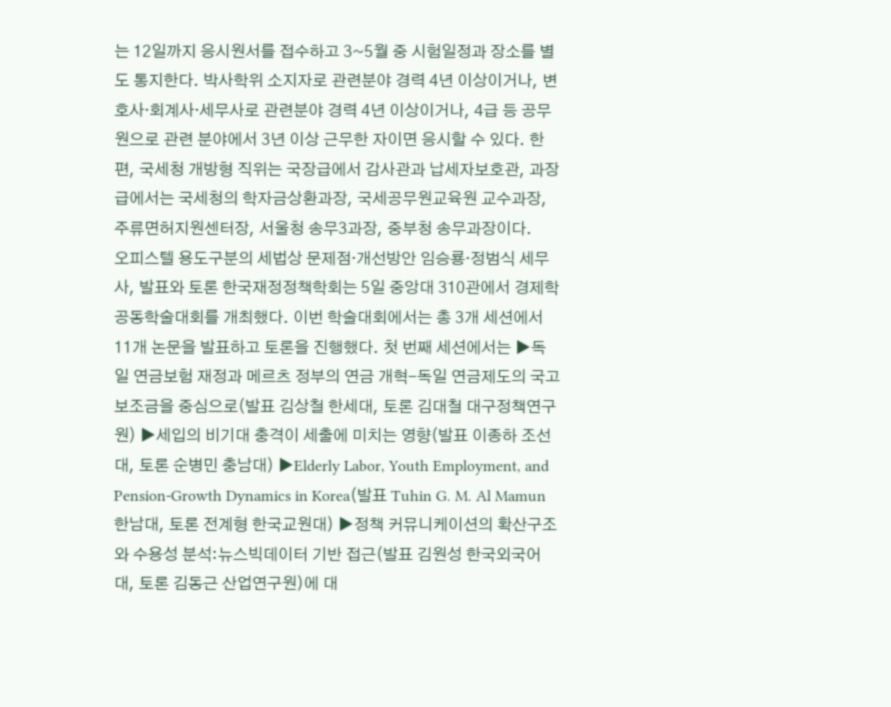는 12일까지 응시원서를 접수하고 3~5월 중 시험일정과 장소를 별도 통지한다. 박사학위 소지자로 관련분야 경력 4년 이상이거나, 변호사·회계사·세무사로 관련분야 경력 4년 이상이거나, 4급 등 공무원으로 관련 분야에서 3년 이상 근무한 자이면 응시할 수 있다. 한편, 국세청 개방형 직위는 국장급에서 감사관과 납세자보호관, 과장급에서는 국세청의 학자금상환과장, 국세공무원교육원 교수과장, 주류면허지원센터장, 서울청 송무3과장, 중부청 송무과장이다.
오피스텔 용도구분의 세법상 문제점·개선방안 임승룡·정범식 세무사, 발표와 토론 한국재정정책학회는 5일 중앙대 310관에서 경제학 공동학술대회를 개최했다. 이번 학술대회에서는 총 3개 세션에서 11개 논문을 발표하고 토론을 진행했다. 첫 번째 세션에서는 ▶독일 연금보험 재정과 메르츠 정부의 연금 개혁-독일 연금제도의 국고보조금을 중심으로(발표 김상철 한세대, 토론 김대철 대구정책연구원) ▶세입의 비기대 충격이 세출에 미치는 영향(발표 이종하 조선대, 토론 순병민 충남대) ▶Elderly Labor, Youth Employment, and Pension-Growth Dynamics in Korea(발표 Tuhin G. M. Al Mamun 한남대, 토론 전계형 한국교원대) ▶정책 커뮤니케이션의 확산구조와 수용성 분석:뉴스빅데이터 기반 접근(발표 김원성 한국외국어대, 토론 김동근 산업연구원)에 대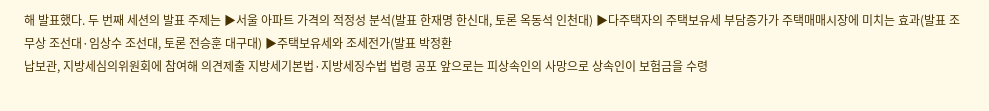해 발표했다. 두 번째 세션의 발표 주제는 ▶서울 아파트 가격의 적정성 분석(발표 한재명 한신대, 토론 옥동석 인천대) ▶다주택자의 주택보유세 부담증가가 주택매매시장에 미치는 효과(발표 조무상 조선대·임상수 조선대, 토론 전승훈 대구대) ▶주택보유세와 조세전가(발표 박정환
납보관, 지방세심의위원회에 참여해 의견제출 지방세기본법·지방세징수법 법령 공포 앞으로는 피상속인의 사망으로 상속인이 보험금을 수령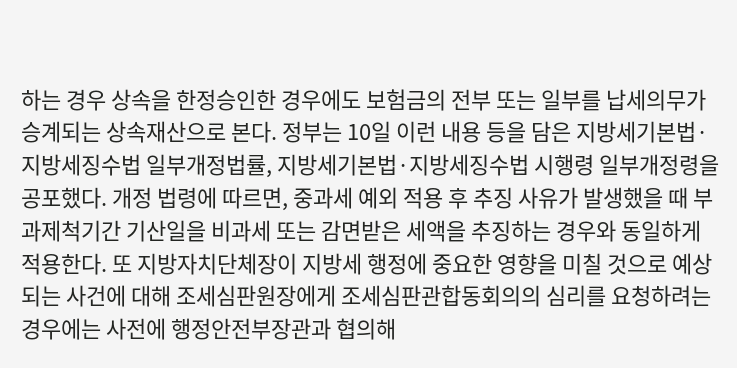하는 경우 상속을 한정승인한 경우에도 보험금의 전부 또는 일부를 납세의무가 승계되는 상속재산으로 본다. 정부는 10일 이런 내용 등을 담은 지방세기본법·지방세징수법 일부개정법률, 지방세기본법·지방세징수법 시행령 일부개정령을 공포했다. 개정 법령에 따르면, 중과세 예외 적용 후 추징 사유가 발생했을 때 부과제척기간 기산일을 비과세 또는 감면받은 세액을 추징하는 경우와 동일하게 적용한다. 또 지방자치단체장이 지방세 행정에 중요한 영향을 미칠 것으로 예상되는 사건에 대해 조세심판원장에게 조세심판관합동회의의 심리를 요청하려는 경우에는 사전에 행정안전부장관과 협의해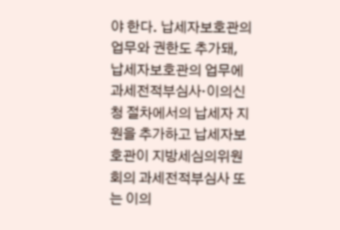야 한다. 납세자보호관의 업무와 권한도 추가돼, 납세자보호관의 업무에 과세전적부심사·이의신청 절차에서의 납세자 지원을 추가하고 납세자보호관이 지방세심의위원회의 과세전적부심사 또는 이의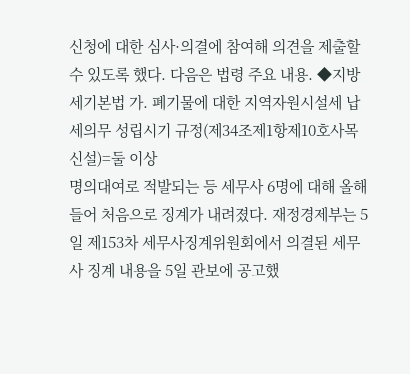신청에 대한 심사·의결에 참여해 의견을 제출할 수 있도록 했다. 다음은 법령 주요 내용. ◆지방세기본법 가. 폐기물에 대한 지역자원시설세 납세의무 성립시기 규정(제34조제1항제10호사목 신설)=둘 이상
명의대여로 적발되는 등 세무사 6명에 대해 올해들어 처음으로 징계가 내려졌다. 재정경제부는 5일 제153차 세무사징계위원회에서 의결된 세무사 징계 내용을 5일 관보에 공고했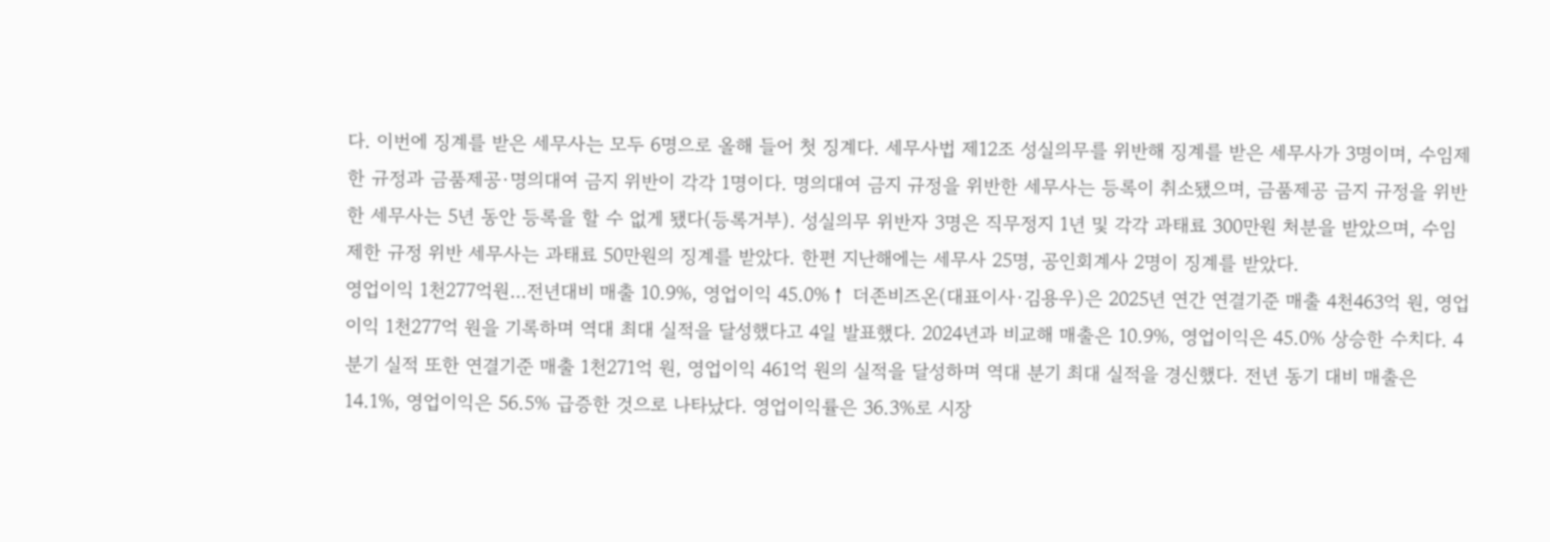다. 이번에 징계를 받은 세무사는 모두 6명으로 올해 들어 첫 징계다. 세무사법 제12조 성실의무를 위반해 징계를 받은 세무사가 3명이며, 수임제한 규정과 금품제공·명의대여 금지 위반이 각각 1명이다. 명의대여 금지 규정을 위반한 세무사는 등록이 취소됐으며, 금품제공 금지 규정을 위반한 세무사는 5년 동안 등록을 할 수 없게 됐다(등록거부). 성실의무 위반자 3명은 직무정지 1년 및 각각 과태료 300만원 처분을 받았으며, 수임제한 규정 위반 세무사는 과태료 50만원의 징계를 받았다. 한편 지난해에는 세무사 25명, 공인회계사 2명이 징계를 받았다.
영업이익 1천277억원…전년대비 매출 10.9%, 영업이익 45.0%↑ 더존비즈온(대표이사·김용우)은 2025년 연간 연결기준 매출 4천463억 원, 영업이익 1천277억 원을 기록하며 역대 최대 실적을 달성했다고 4일 발표했다. 2024년과 비교해 매출은 10.9%, 영업이익은 45.0% 상승한 수치다. 4분기 실적 또한 연결기준 매출 1천271억 원, 영업이익 461억 원의 실적을 달성하며 역대 분기 최대 실적을 경신했다. 전년 동기 대비 매출은 14.1%, 영업이익은 56.5% 급증한 것으로 나타났다. 영업이익률은 36.3%로 시장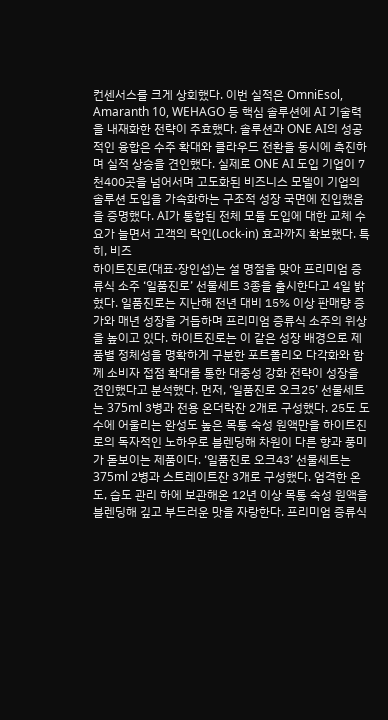컨센서스를 크게 상회했다. 이번 실적은 OmniEsol, Amaranth 10, WEHAGO 등 핵심 솔루션에 AI 기술력을 내재화한 전략이 주효했다. 솔루션과 ONE AI의 성공적인 융합은 수주 확대와 클라우드 전환을 동시에 촉진하며 실적 상승을 견인했다. 실제로 ONE AI 도입 기업이 7천400곳을 넘어서며 고도화된 비즈니스 모델이 기업의 솔루션 도입을 가속화하는 구조적 성장 국면에 진입했음을 증명했다. AI가 통합된 전체 모듈 도입에 대한 교체 수요가 늘면서 고객의 락인(Lock-in) 효과까지 확보했다. 특히, 비즈
하이트진로(대표·장인섭)는 설 명절을 맞아 프리미엄 증류식 소주 ‘일품진로’ 선물세트 3종을 출시한다고 4일 밝혔다. 일품진로는 지난해 전년 대비 15% 이상 판매량 증가와 매년 성장을 거듭하며 프리미엄 증류식 소주의 위상을 높이고 있다. 하이트진로는 이 같은 성장 배경으로 제품별 정체성을 명확하게 구분한 포트폴리오 다각화와 함께 소비자 접점 확대를 통한 대중성 강화 전략이 성장을 견인했다고 분석했다. 먼저, ‘일품진로 오크25’ 선물세트는 375ml 3병과 전용 온더락잔 2개로 구성했다. 25도 도수에 어울리는 완성도 높은 목통 숙성 원액만을 하이트진로의 독자적인 노하우로 블렌딩해 차원이 다른 향과 풍미가 돋보이는 제품이다. ‘일품진로 오크43’ 선물세트는 375ml 2병과 스트레이트잔 3개로 구성했다. 엄격한 온도, 습도 관리 하에 보관해온 12년 이상 목통 숙성 원액을 블렌딩해 깊고 부드러운 맛을 자랑한다. 프리미엄 증류식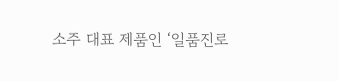소주 대표 제품인 ‘일품진로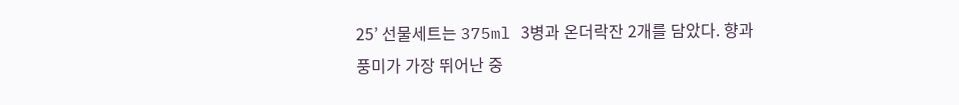25’ 선물세트는 375ml 3병과 온더락잔 2개를 담았다. 향과 풍미가 가장 뛰어난 중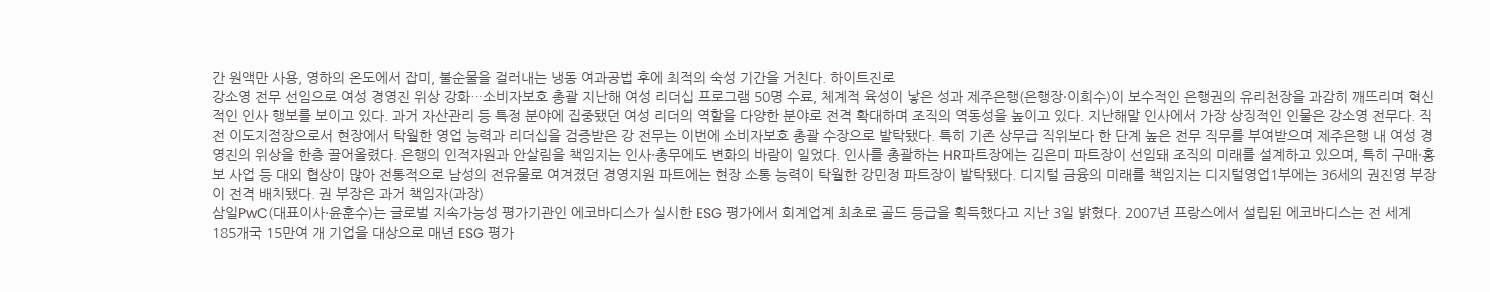간 원액만 사용, 영하의 온도에서 잡미, 불순물을 걸러내는 냉동 여과공법 후에 최적의 숙성 기간을 거친다. 하이트진로
강소영 전무 선임으로 여성 경영진 위상 강화…소비자보호 총괄 지난해 여성 리더십 프로그램 50명 수료, 체계적 육성이 낳은 성과 제주은행(은행장·이희수)이 보수적인 은행권의 유리천장을 과감히 깨뜨리며 혁신적인 인사 행보를 보이고 있다. 과거 자산관리 등 특정 분야에 집중됐던 여성 리더의 역할을 다양한 분야로 전격 확대하며 조직의 역동성을 높이고 있다. 지난해말 인사에서 가장 상징적인 인물은 강소영 전무다. 직전 이도지점장으로서 현장에서 탁월한 영업 능력과 리더십을 검증받은 강 전무는 이번에 소비자보호 총괄 수장으로 발탁됐다. 특히 기존 상무급 직위보다 한 단계 높은 전무 직무를 부여받으며 제주은행 내 여성 경영진의 위상을 한층 끌어올렸다. 은행의 인적자원과 안살림을 책임지는 인사·총무에도 변화의 바람이 일었다. 인사를 총괄하는 HR파트장에는 김은미 파트장이 선임돼 조직의 미래를 설계하고 있으며, 특히 구매·홍보 사업 등 대외 협상이 많아 전통적으로 남성의 전유물로 여겨졌던 경영지원 파트에는 현장 소통 능력이 탁월한 강민정 파트장이 발탁됐다. 디지털 금융의 미래를 책임지는 디지털영업1부에는 36세의 권진영 부장이 전격 배치됐다. 권 부장은 과거 책임자(과장)
삼일PwC(대표이사·윤훈수)는 글로벌 지속가능성 평가기관인 에코바디스가 실시한 ESG 평가에서 회계업계 최초로 골드 등급을 획득했다고 지난 3일 밝혔다. 2007년 프랑스에서 설립된 에코바디스는 전 세계 185개국 15만여 개 기업을 대상으로 매년 ESG 평가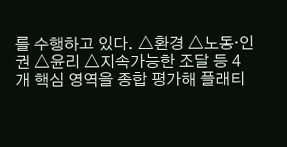를 수행하고 있다. △환경 △노동·인권 △윤리 △지속가능한 조달 등 4개 핵심 영역을 종합 평가해 플래티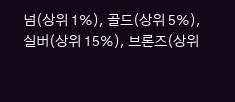넘(상위 1%), 골드(상위 5%), 실버(상위 15%), 브론즈(상위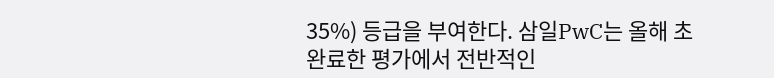35%) 등급을 부여한다. 삼일PwC는 올해 초 완료한 평가에서 전반적인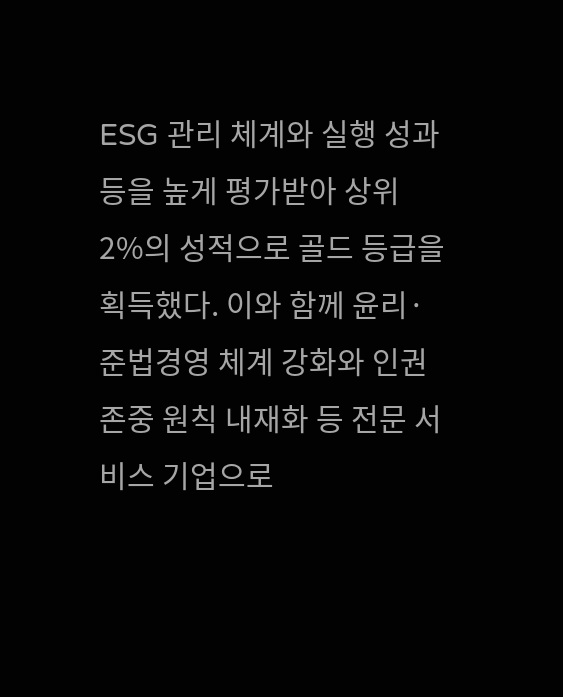ESG 관리 체계와 실행 성과 등을 높게 평가받아 상위 2%의 성적으로 골드 등급을 획득했다. 이와 함께 윤리·준법경영 체계 강화와 인권 존중 원칙 내재화 등 전문 서비스 기업으로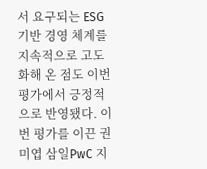서 요구되는 ESG 기반 경영 체계를 지속적으로 고도화해 온 점도 이번 평가에서 긍정적으로 반영됐다. 이번 평가를 이끈 권미엽 삼일PwC 지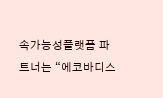속가능성플랫폼 파트너는 “에코바디스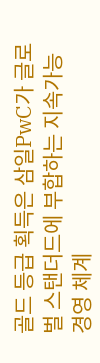골드 등급 획득은 삼일PwC가 글로벌 스탠더드에 부합하는 지속가능경영 체계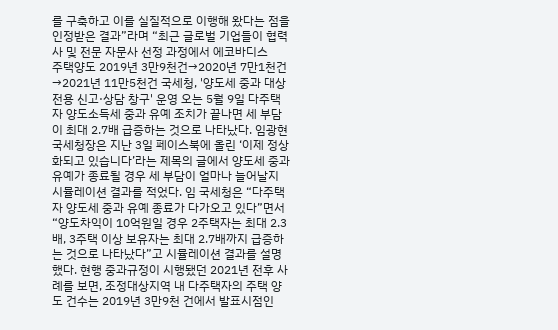를 구축하고 이를 실질적으로 이행해 왔다는 점을 인정받은 결과”라며 “최근 글로벌 기업들이 협력사 및 전문 자문사 선정 과정에서 에코바디스
주택양도 2019년 3만9천건→2020년 7만1천건→2021년 11만5천건 국세청, '양도세 중과 대상 전용 신고·상담 창구' 운영 오는 5월 9일 다주택자 양도소득세 중과 유예 조치가 끝나면 세 부담이 최대 2.7배 급증하는 것으로 나타났다. 임광현 국세청장은 지난 3일 페이스북에 올린 ‘이제 정상화되고 있습니다’라는 제목의 글에서 양도세 중과 유예가 종료될 경우 세 부담이 얼마나 늘어날지 시뮬레이션 결과를 적었다. 임 국세청은 “다주택자 양도세 중과 유예 종료가 다가오고 있다”면서 “양도차익이 10억원일 경우 2주택자는 최대 2.3배, 3주택 이상 보유자는 최대 2.7배까지 급증하는 것으로 나타났다”고 시뮬레이션 결과를 설명했다. 현행 중과규정이 시행됐던 2021년 전후 사례를 보면, 조정대상지역 내 다주택자의 주택 양도 건수는 2019년 3만9천 건에서 발표시점인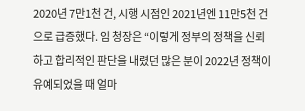2020년 7만1천 건, 시행 시점인 2021년엔 11만5천 건으로 급증했다. 임 청장은 “이렇게 정부의 정책을 신뢰하고 합리적인 판단을 내렸던 많은 분이 2022년 정책이 유예되었을 때 얼마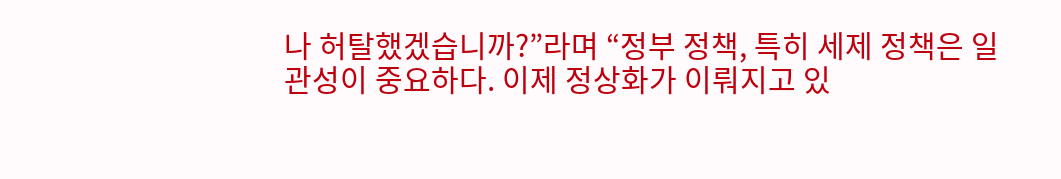나 허탈했겠습니까?”라며 “정부 정책, 특히 세제 정책은 일관성이 중요하다. 이제 정상화가 이뤄지고 있